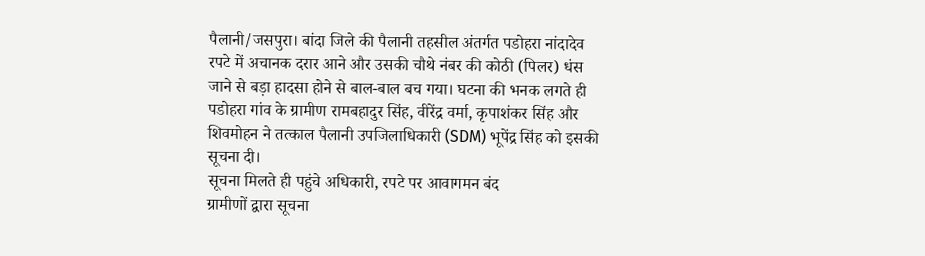पैलानी/जसपुरा। बांदा जिले की पैलानी तहसील अंतर्गत पडोहरा नांदादेव रपटे में अचानक दरार आने और उसकी चौथे नंबर की कोठी (पिलर) धंस जाने से बड़ा हादसा होने से बाल-बाल बच गया। घटना की भनक लगते ही पडोहरा गांव के ग्रामीण रामबहादुर सिंह, वीरेंद्र वर्मा, कृपाशंकर सिंह और शिवमोहन ने तत्काल पैलानी उपजिलाधिकारी (SDM) भूपेंद्र सिंह को इसकी सूचना दी।
सूचना मिलते ही पहुंचे अधिकारी, रपटे पर आवागमन बंद
ग्रामीणों द्वारा सूचना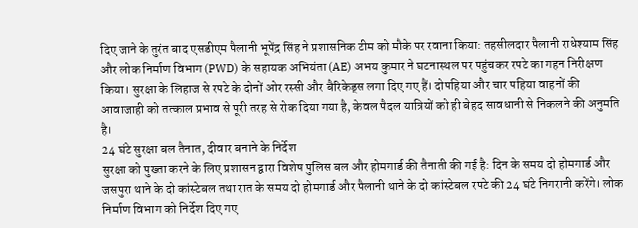दिए जाने के तुरंत बाद एसडीएम पैलानी भूपेंद्र सिंह ने प्रशासनिक टीम को मौके पर रवाना किया: तहसीलदार पैलानी राधेश्याम सिंह और लोक निर्माण विभाग (PWD) के सहायक अभियंता (AE) अभय कुमार ने घटनास्थल पर पहुंचकर रपटे का गहन निरीक्षण किया। सुरक्षा के लिहाज से रपटे के दोनों ओर रस्सी और बैरिकेड्स लगा दिए गए हैं। दोपहिया और चार पहिया वाहनों की आवाजाही को तत्काल प्रभाव से पूरी तरह से रोक दिया गया है, केवल पैदल यात्रियों को ही बेहद सावधानी से निकलने की अनुमति है।
24 घंटे सुरक्षा बल तैनात, दीवार बनाने के निर्देश
सुरक्षा को पुख्ता करने के लिए प्रशासन द्वारा विशेष पुलिस बल और होमगार्ड की तैनाती की गई है: दिन के समय दो होमगार्ड और जसपुरा थाने के दो कांस्टेबल तथा रात के समय दो होमगार्ड और पैलानी थाने के दो कांस्टेबल रपटे की 24 घंटे निगरानी करेंगे। लोक निर्माण विभाग को निर्देश दिए गए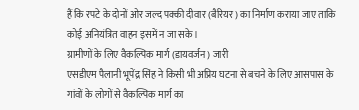हैं कि रपटे के दोनों ओर जल्द पक्की दीवार (बैरियर) का निर्माण कराया जाए ताकि कोई अनियंत्रित वाहन इसमें न जा सके।
ग्रामीणों के लिए वैकल्पिक मार्ग (डायवर्जन) जारी
एसडीएम पैलानी भूपेंद्र सिंह ने किसी भी अप्रिय घटना से बचने के लिए आसपास के गांवों के लोगों से वैकल्पिक मार्ग का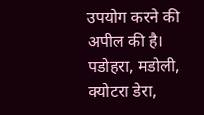उपयोग करने की अपील की है। पडोहरा, मडोली, क्योटरा डेरा,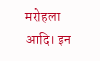मरोहला आदि। इन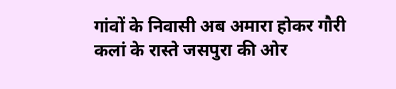गांवों के निवासी अब अमारा होकर गौरी कलां के रास्ते जसपुरा की ओर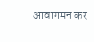आवागमन कर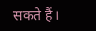सकते हैं।